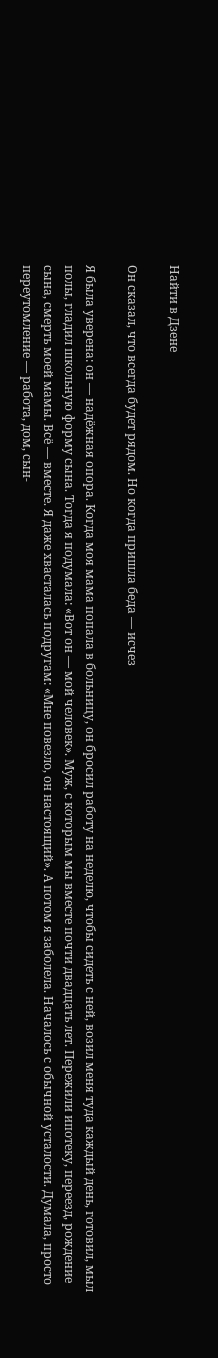Найти в Дзене

Он сказал, что всегда будет рядом. Но когда пришла беда — исчез

Я была уверена: он — надёжная опора. Когда моя мама попала в больницу, он бросил работу на неделю, чтобы сидеть с ней, возил меня туда каждый день, готовил, мыл полы, гладил школьную форму сына. Тогда я подумала: «Вот он — мой человек». Муж, с которым мы вместе почти двадцать лет. Пережили ипотеку, переезд, рождение сына, смерть моей мамы. Всё — вместе. Я даже хвасталась подругам: «Мне повезло, он настоящий». А потом я заболела. Началось с обычной усталости. Думала, просто переутомление — работа, дом, сын-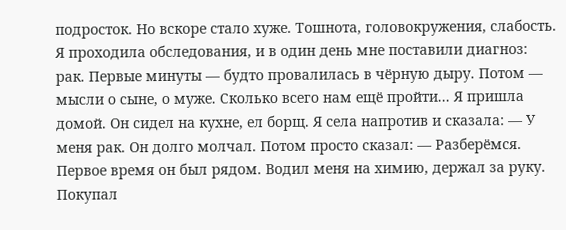подросток. Но вскоре стало хуже. Тошнота, головокружения, слабость. Я проходила обследования, и в один день мне поставили диагноз: рак. Первые минуты — будто провалилась в чёрную дыру. Потом — мысли о сыне, о муже. Сколько всего нам ещё пройти... Я пришла домой. Он сидел на кухне, ел борщ. Я села напротив и сказала: — У меня рак. Он долго молчал. Потом просто сказал: — Разберёмся. Первое время он был рядом. Водил меня на химию, держал за руку. Покупал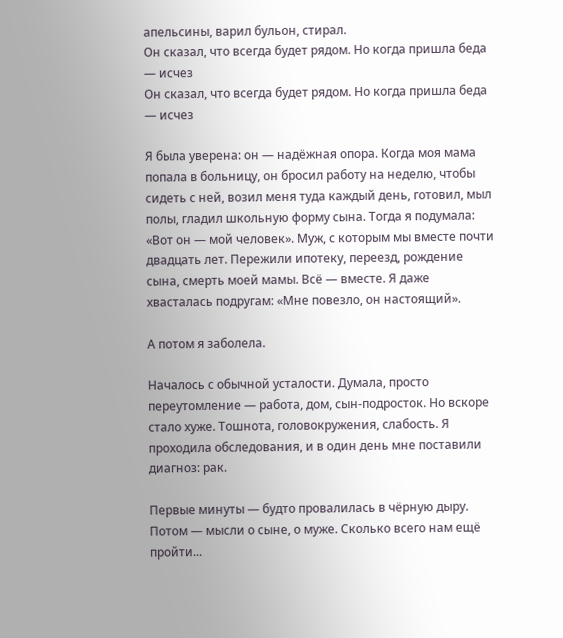апельсины, варил бульон, стирал.
Он сказал, что всегда будет рядом. Но когда пришла беда — исчез
Он сказал, что всегда будет рядом. Но когда пришла беда — исчез

Я была уверена: он — надёжная опора. Когда моя мама попала в больницу, он бросил работу на неделю, чтобы сидеть с ней, возил меня туда каждый день, готовил, мыл полы, гладил школьную форму сына. Тогда я подумала: «Вот он — мой человек». Муж, с которым мы вместе почти двадцать лет. Пережили ипотеку, переезд, рождение сына, смерть моей мамы. Всё — вместе. Я даже хвасталась подругам: «Мне повезло, он настоящий».

А потом я заболела.

Началось с обычной усталости. Думала, просто переутомление — работа, дом, сын-подросток. Но вскоре стало хуже. Тошнота, головокружения, слабость. Я проходила обследования, и в один день мне поставили диагноз: рак.

Первые минуты — будто провалилась в чёрную дыру. Потом — мысли о сыне, о муже. Сколько всего нам ещё пройти...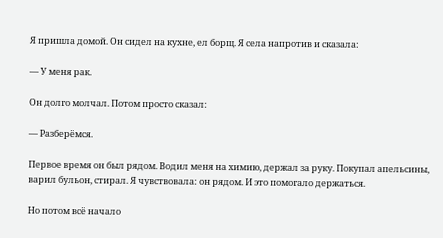Я пришла домой. Он сидел на кухне, ел борщ. Я села напротив и сказала:

— У меня рак.

Он долго молчал. Потом просто сказал:

— Разберёмся.

Первое время он был рядом. Водил меня на химию, держал за руку. Покупал апельсины, варил бульон, стирал. Я чувствовала: он рядом. И это помогало держаться.

Но потом всё начало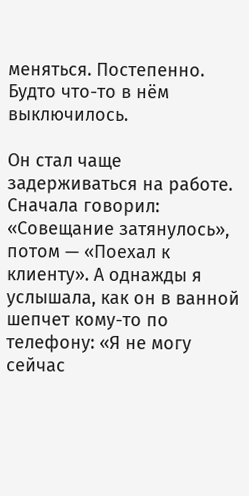меняться. Постепенно. Будто что-то в нём выключилось.

Он стал чаще задерживаться на работе. Сначала говорил: «Совещание затянулось», потом — «Поехал к клиенту». А однажды я услышала, как он в ванной шепчет кому-то по телефону: «Я не могу сейчас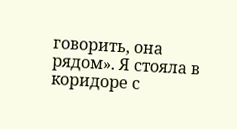говорить, она рядом». Я стояла в коридоре с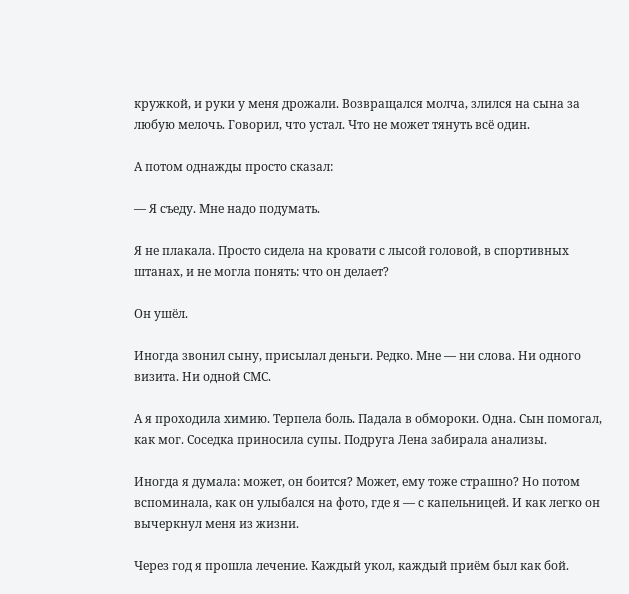кружкой, и руки у меня дрожали. Возвращался молча, злился на сына за любую мелочь. Говорил, что устал. Что не может тянуть всё один.

А потом однажды просто сказал:

— Я съеду. Мне надо подумать.

Я не плакала. Просто сидела на кровати с лысой головой, в спортивных штанах, и не могла понять: что он делает?

Он ушёл.

Иногда звонил сыну, присылал деньги. Редко. Мне — ни слова. Ни одного визита. Ни одной СМС.

А я проходила химию. Терпела боль. Падала в обмороки. Одна. Сын помогал, как мог. Соседка приносила супы. Подруга Лена забирала анализы.

Иногда я думала: может, он боится? Может, ему тоже страшно? Но потом вспоминала, как он улыбался на фото, где я — с капельницей. И как легко он вычеркнул меня из жизни.

Через год я прошла лечение. Каждый укол, каждый приём был как бой.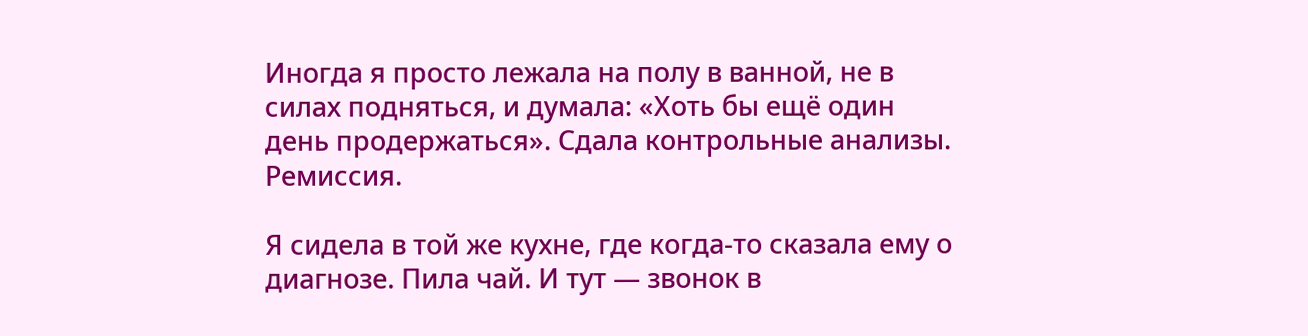Иногда я просто лежала на полу в ванной, не в силах подняться, и думала: «Хоть бы ещё один день продержаться». Сдала контрольные анализы. Ремиссия.

Я сидела в той же кухне, где когда-то сказала ему о диагнозе. Пила чай. И тут — звонок в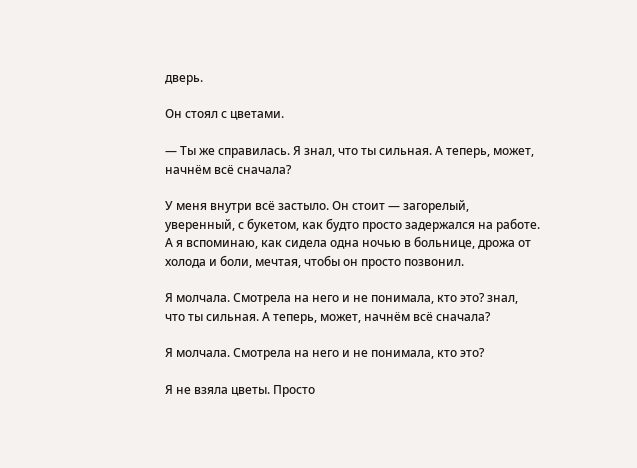дверь.

Он стоял с цветами.

— Ты же справилась. Я знал, что ты сильная. А теперь, может, начнём всё сначала?

У меня внутри всё застыло. Он стоит — загорелый, уверенный, с букетом, как будто просто задержался на работе. А я вспоминаю, как сидела одна ночью в больнице, дрожа от холода и боли, мечтая, чтобы он просто позвонил.

Я молчала. Смотрела на него и не понимала, кто это? знал, что ты сильная. А теперь, может, начнём всё сначала?

Я молчала. Смотрела на него и не понимала, кто это?

Я не взяла цветы. Просто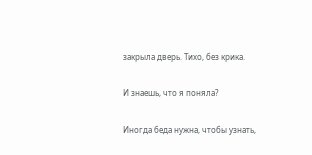закрыла дверь. Тихо, без крика.

И знаешь, что я поняла?

Иногда беда нужна, чтобы узнать,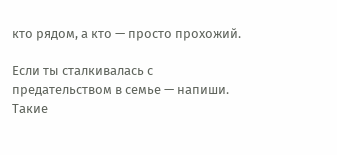кто рядом, а кто — просто прохожий.

Если ты сталкивалась с предательством в семье — напиши. Такие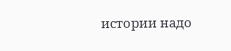истории надо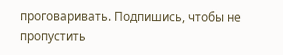проговаривать. Подпишись, чтобы не пропустить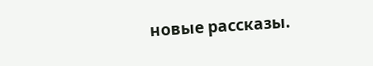новые рассказы.